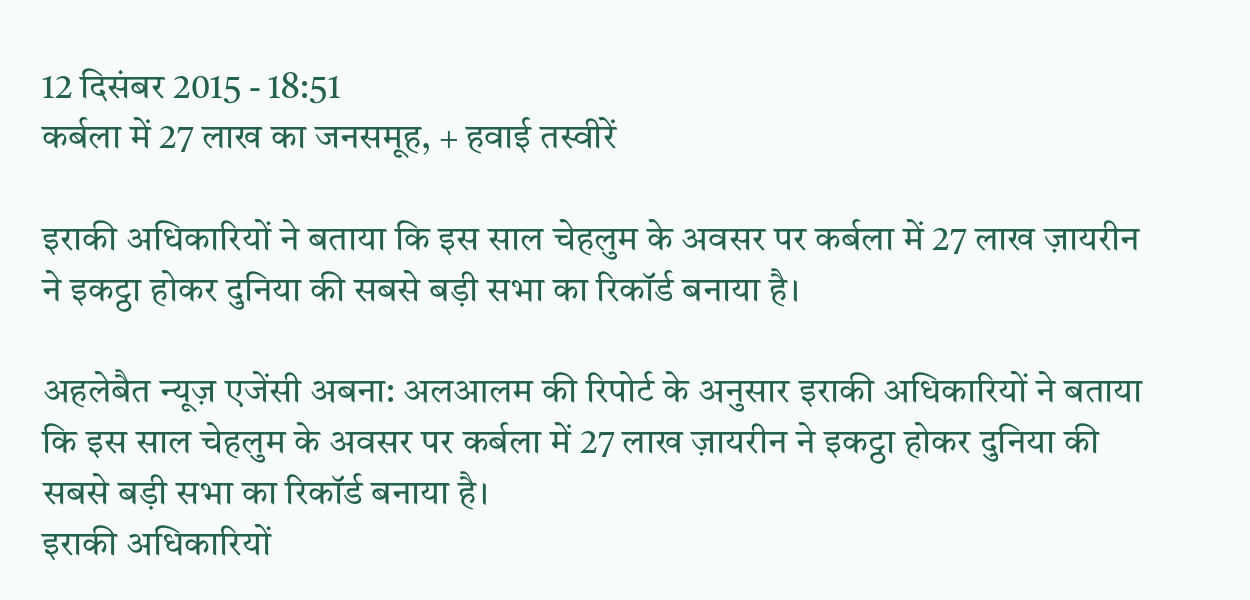12 दिसंबर 2015 - 18:51
कर्बला में 27 लाख का जनसमूह, + हवाई तस्वीरें

इराकी अधिकारियों ने बताया कि इस साल चेहलुम के अवसर पर कर्बला में 27 लाख ज़ायरीन ने इकट्ठा होकर दुनिया की सबसे बड़ी सभा का रिकॉर्ड बनाया है।

अहलेबैत न्यूज़ एजेंसी अबना: अलआलम की रिपोर्ट के अनुसार इराकी अधिकारियों ने बताया कि इस साल चेहलुम के अवसर पर कर्बला में 27 लाख ज़ायरीन ने इकट्ठा होकर दुनिया की सबसे बड़ी सभा का रिकॉर्ड बनाया है।
इराकी अधिकारियों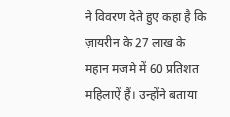ने विवरण देते हुए कहा है कि ज़ायरीन के 27 लाख के महान मजमे में 60 प्रतिशत महिलाऐं हैं। उन्होंने बताया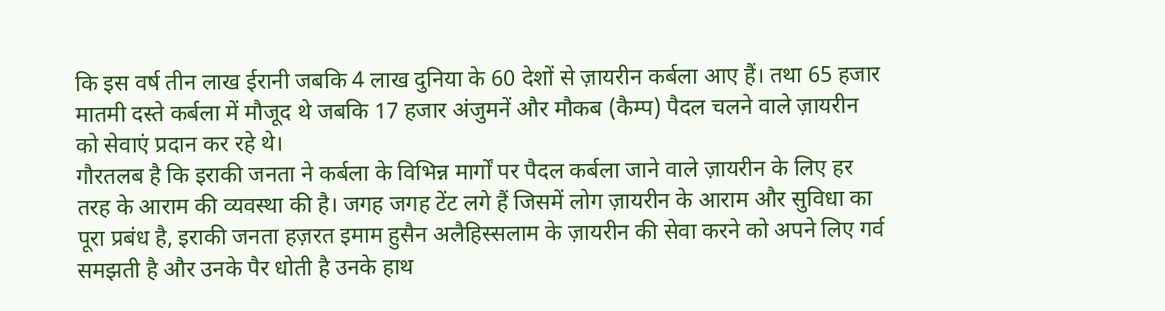कि इस वर्ष तीन लाख ईरानी जबकि 4 लाख दुनिया के 60 देशों से ज़ायरीन कर्बला आए हैं। तथा 65 हजार मातमी दस्ते कर्बला में मौजूद थे जबकि 17 हजार अंजुमनें और मौकब (कैम्प) पैदल चलने वाले ज़ायरीन को सेवाएं प्रदान कर रहे थे।
गौरतलब है कि इराकी जनता ने कर्बला के विभिन्न मार्गों पर पैदल कर्बला जाने वाले ज़ायरीन के लिए हर तरह के आराम की व्यवस्था की है। जगह जगह टेंट लगे हैं जिसमें लोग ज़ायरीन के आराम और सुविधा का पूरा प्रबंध है, इराकी जनता हज़रत इमाम हुसैन अलैहिस्सलाम के ज़ायरीन की सेवा करने को अपने लिए गर्व समझती है और उनके पैर धोती है उनके हाथ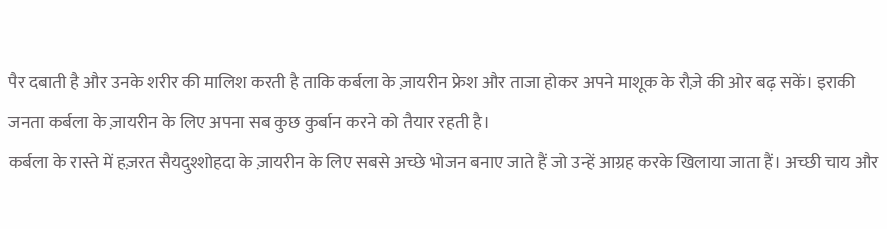पैर दबाती है और उनके शरीर की मालिश करती है ताकि कर्बला के ज़ायरीन फ्रेश और ताजा होकर अपने माशूक के रौज़े की ओर बढ़ सकें। इराकी जनता कर्बला के ज़ायरीन के लिए अपना सब कुछ कुर्बान करने को तैयार रहती है।
कर्बला के रास्ते में हज़रत सैयदुश्शोहदा के ज़ायरीन के लिए सबसे अच्छे भोजन बनाए जाते हैं जो उन्हें आग्रह करके खिलाया जाता हैं। अच्छी चाय और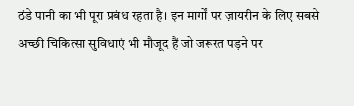ठंडे पानी का भी पूरा प्रबंध रहता है। इन मार्गों पर ज़ायरीन के लिए सबसे अच्छी चिकित्सा सुविधाएं भी मौजूद हैं जो जरूरत पड़ने पर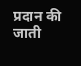प्रदान की जाती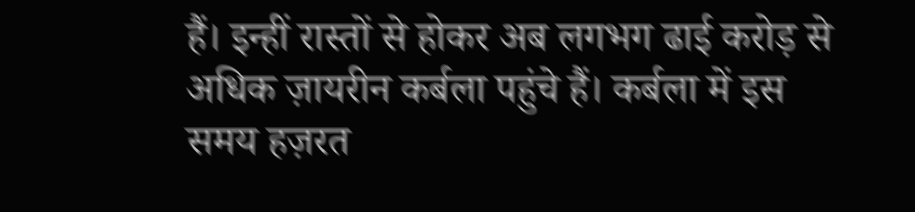हैं। इन्हीं रास्तों से होकर अब लगभग ढाई करोड़ से अधिक ज़ायरीन कर्बला पहुंचे हैं। कर्बला में इस समय हज़रत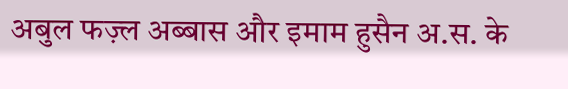अबुल फज़्ल अब्बास और इमाम हुसैन अ.स. के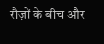रौज़ों के बीच और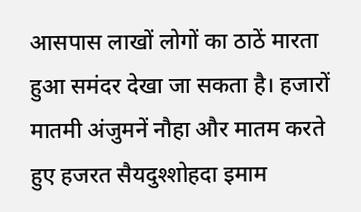आसपास लाखों लोगों का ठाठें मारता हुआ समंदर देखा जा सकता है। हजारों मातमी अंजुमनें नौहा और मातम करते हुए हजरत सैयदुश्शोहदा इमाम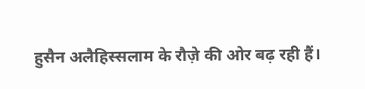हुसैन अलैहिस्सलाम के रौज़े की ओर बढ़ रही हैं।